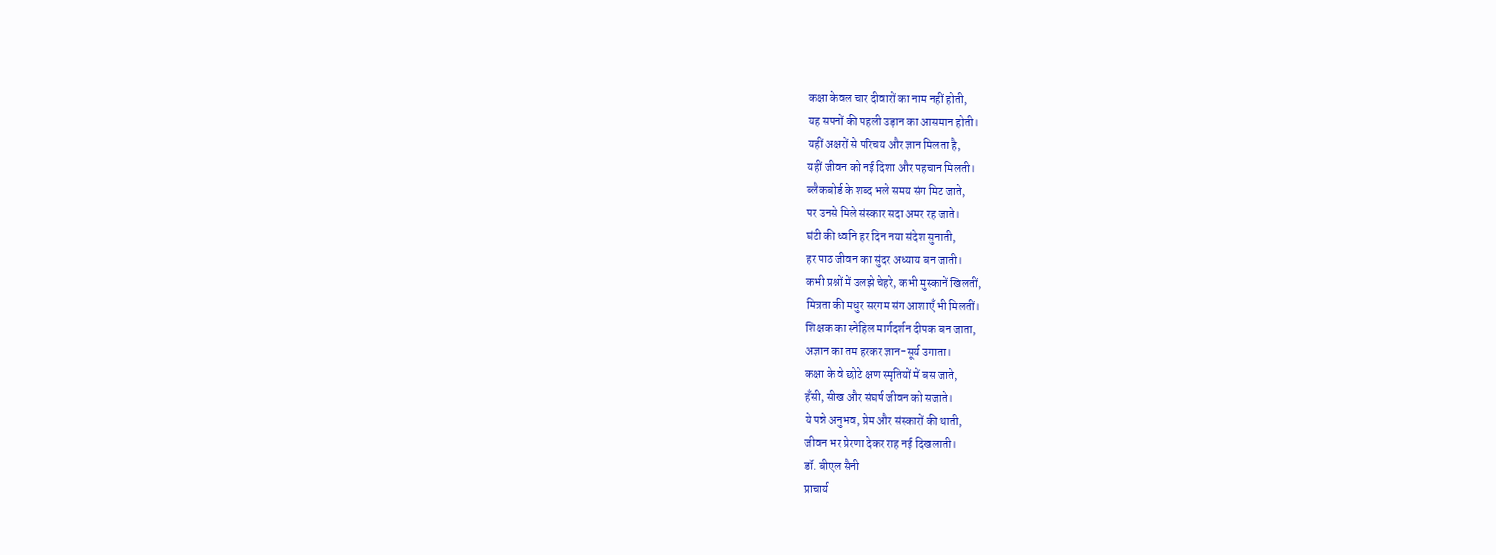कक्षा केवल चार दीवारों का नाम नहीं होती,
यह सपनों की पहली उड़ान का आसमान होती।
यहीं अक्षरों से परिचय और ज्ञान मिलता है,
यहीं जीवन को नई दिशा और पहचान मिलती।
ब्लैकबोर्ड के शब्द भले समय संग मिट जाते,
पर उनसे मिले संस्कार सदा अमर रह जाते।
घंटी की ध्वनि हर दिन नया संदेश सुनाती,
हर पाठ जीवन का सुंदर अध्याय बन जाती।
कभी प्रश्नों में उलझे चेहरे, कभी मुस्कानें खिलतीं,
मित्रता की मधुर सरगम संग आशाएँ भी मिलतीं।
शिक्षक का स्नेहिल मार्गदर्शन दीपक बन जाता,
अज्ञान का तम हरकर ज्ञान-सूर्य उगाता।
कक्षा के वे छोटे क्षण स्मृतियों में बस जाते,
हँसी, सीख और संघर्ष जीवन को सजाते।
ये पन्ने अनुभव, प्रेम और संस्कारों की थाती,
जीवन भर प्रेरणा देकर राह नई दिखलाती।
डॉ. बीएल सैनी
प्राचार्य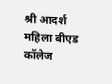श्री आदर्श महिला बीएड कॉलेज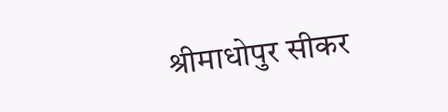श्रीमाधोपुर सीकर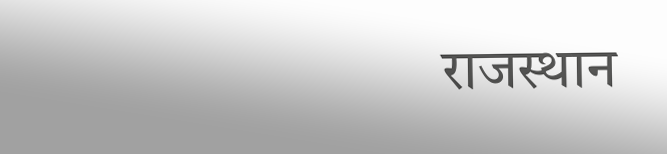राजस्थान